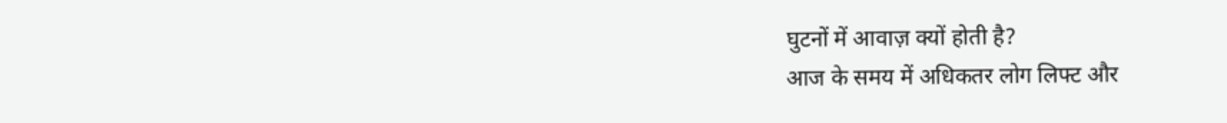घुटनों में आवाज़ क्यों होती है?
आज के समय में अधिकतर लोग लिफ्ट और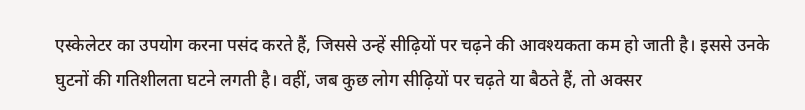एस्केलेटर का उपयोग करना पसंद करते हैं, जिससे उन्हें सीढ़ियों पर चढ़ने की आवश्यकता कम हो जाती है। इससे उनके घुटनों की गतिशीलता घटने लगती है। वहीं, जब कुछ लोग सीढ़ियों पर चढ़ते या बैठते हैं, तो अक्सर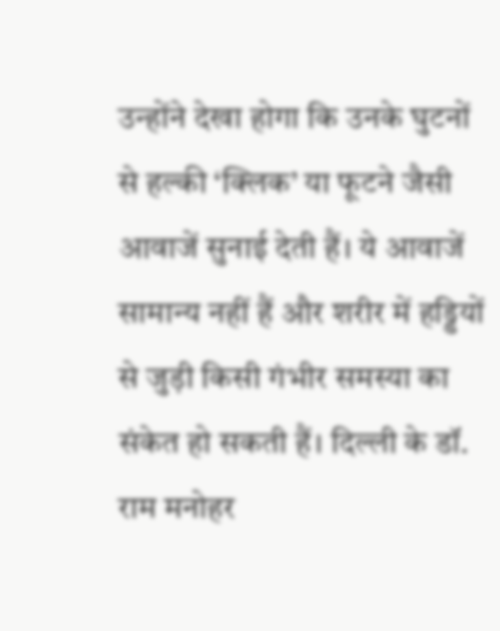उन्होंने देखा होगा कि उनके घुटनों से हल्की ‘क्लिक’ या फूटने जैसी आवाजें सुनाई देती हैं। ये आवाजें सामान्य नहीं हैं और शरीर में हड्डियों से जुड़ी किसी गंभीर समस्या का संकेत हो सकती हैं। दिल्ली के डॉ. राम मनोहर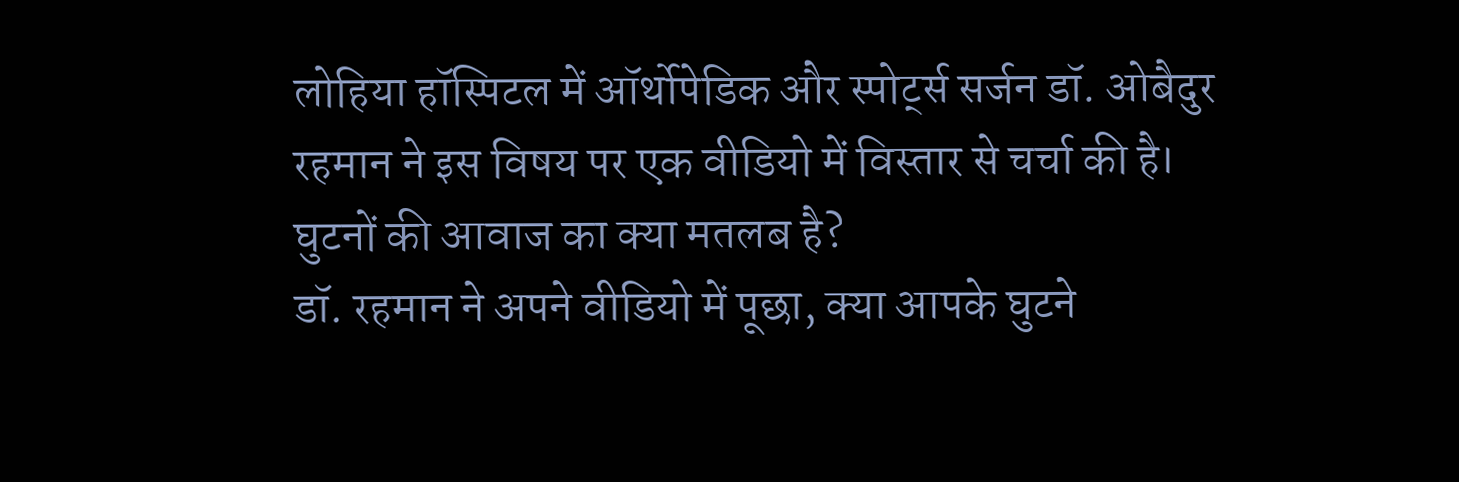लोहिया हॉस्पिटल में ऑर्थोपेडिक और स्पोर्ट्स सर्जन डॉ. ओबैदुर रहमान ने इस विषय पर एक वीडियो में विस्तार से चर्चा की है।
घुटनों की आवाज का क्या मतलब है?
डॉ. रहमान ने अपने वीडियो में पूछा, क्या आपके घुटने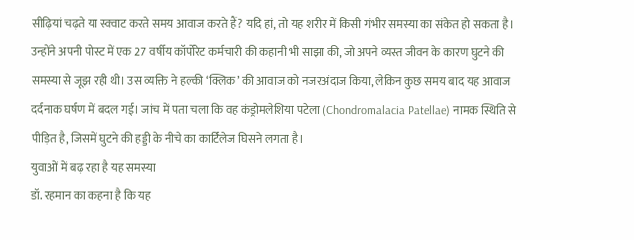सीढ़ियां चढ़ते या स्क्वाट करते समय आवाज करते हैं? यदि हां, तो यह शरीर में किसी गंभीर समस्या का संकेत हो सकता है। उन्होंने अपनी पोस्ट में एक 27 वर्षीय कॉर्पोरेट कर्मचारी की कहानी भी साझा की, जो अपने व्यस्त जीवन के कारण घुटने की समस्या से जूझ रही थी। उस व्यक्ति ने हल्की ‘क्लिक’ की आवाज को नजरअंदाज किया, लेकिन कुछ समय बाद यह आवाज दर्दनाक घर्षण में बदल गई। जांच में पता चला कि वह कंड्रोमलेशिया पटेला (Chondromalacia Patellae) नामक स्थिति से पीड़ित है, जिसमें घुटने की हड्डी के नीचे का कार्टिलेज घिसने लगता है।
युवाओं में बढ़ रहा है यह समस्या
डॉ. रहमान का कहना है कि यह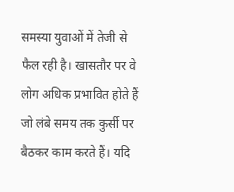समस्या युवाओं में तेजी से फैल रही है। खासतौर पर वे लोग अधिक प्रभावित होते हैं जो लंबे समय तक कुर्सी पर बैठकर काम करते हैं। यदि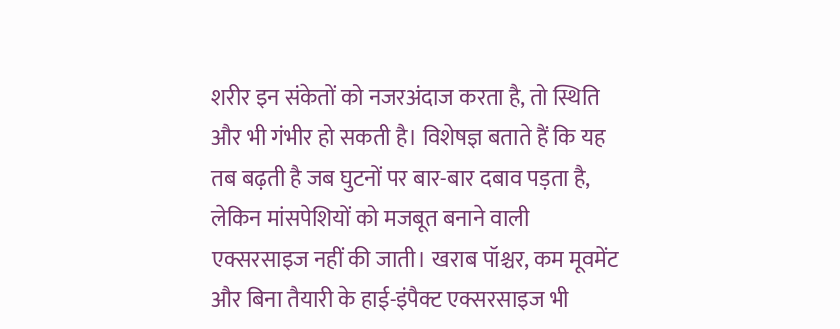शरीर इन संकेतों को नजरअंदाज करता है, तो स्थिति और भी गंभीर हो सकती है। विशेषज्ञ बताते हैं कि यह तब बढ़ती है जब घुटनों पर बार-बार दबाव पड़ता है, लेकिन मांसपेशियों को मजबूत बनाने वाली एक्सरसाइज नहीं की जाती। खराब पॉश्चर, कम मूवमेंट और बिना तैयारी के हाई-इंपैक्ट एक्सरसाइज भी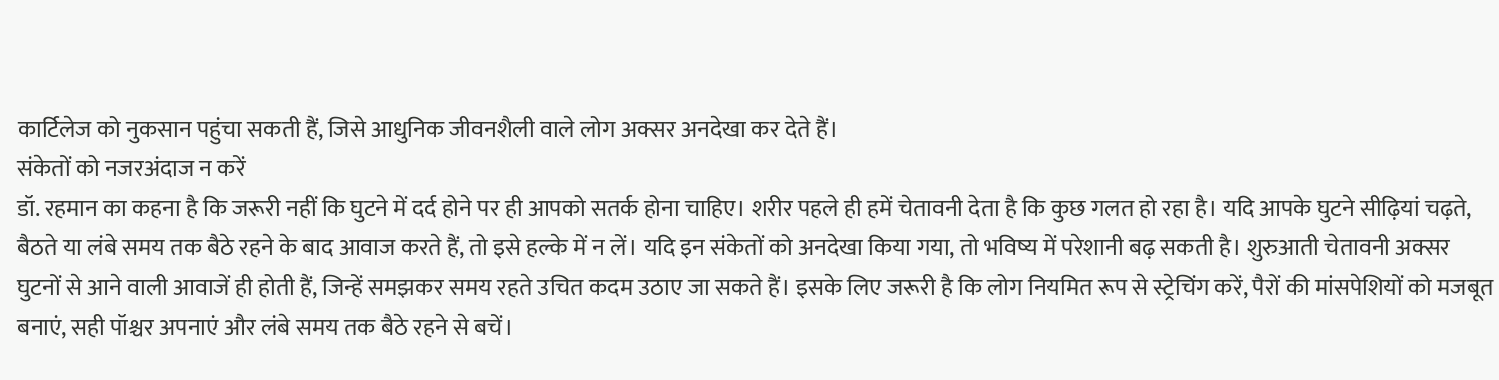कार्टिलेज को नुकसान पहुंचा सकती हैं, जिसे आधुनिक जीवनशैली वाले लोग अक्सर अनदेखा कर देते हैं।
संकेतों को नजरअंदाज न करें
डॉ. रहमान का कहना है कि जरूरी नहीं कि घुटने में दर्द होने पर ही आपको सतर्क होना चाहिए। शरीर पहले ही हमें चेतावनी देता है कि कुछ गलत हो रहा है। यदि आपके घुटने सीढ़ियां चढ़ते, बैठते या लंबे समय तक बैठे रहने के बाद आवाज करते हैं, तो इसे हल्के में न लें। यदि इन संकेतों को अनदेखा किया गया, तो भविष्य में परेशानी बढ़ सकती है। शुरुआती चेतावनी अक्सर घुटनों से आने वाली आवाजें ही होती हैं, जिन्हें समझकर समय रहते उचित कदम उठाए जा सकते हैं। इसके लिए जरूरी है कि लोग नियमित रूप से स्ट्रेचिंग करें, पैरों की मांसपेशियों को मजबूत बनाएं, सही पॉश्चर अपनाएं और लंबे समय तक बैठे रहने से बचें।